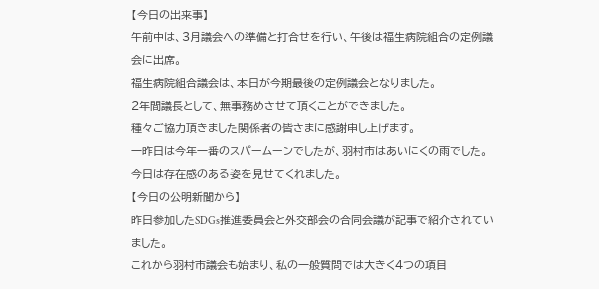【今日の出来事】
午前中は、3月議会への準備と打合せを行い、午後は福生病院組合の定例議会に出席。
福生病院組合議会は、本日が今期最後の定例議会となりました。
2年間議長として、無事務めさせて頂くことができました。
種々ご協力頂きました関係者の皆さまに感謝申し上げます。
一昨日は今年一番のスパームーンでしたが、羽村市はあいにくの雨でした。今日は存在感のある姿を見せてくれました。
【今日の公明新聞から】
昨日参加したSDGs推進委員会と外交部会の合同会議が記事で紹介されていました。
これから羽村市議会も始まり、私の一般質問では大きく4つの項目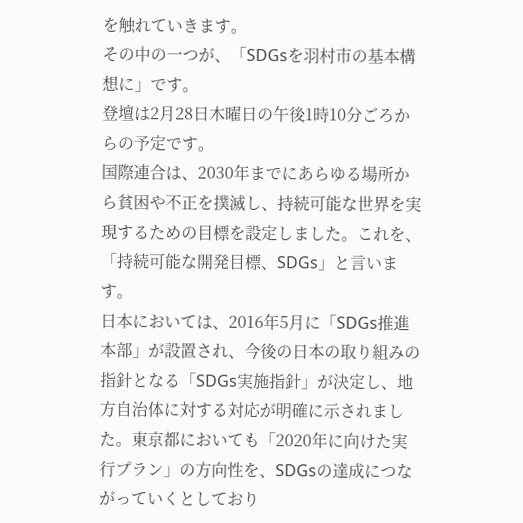を触れていきます。
その中の一つが、「SDGsを羽村市の基本構想に」です。
登壇は2月28日木曜日の午後1時10分ごろからの予定です。
国際連合は、2030年までにあらゆる場所から貧困や不正を撲滅し、持続可能な世界を実現するための目標を設定しました。これを、「持続可能な開発目標、SDGs」と言います。
日本においては、2016年5月に「SDGs推進本部」が設置され、今後の日本の取り組みの指針となる「SDGs実施指針」が決定し、地方自治体に対する対応が明確に示されました。東京都においても「2020年に向けた実行プラン」の方向性を、SDGsの達成につながっていくとしており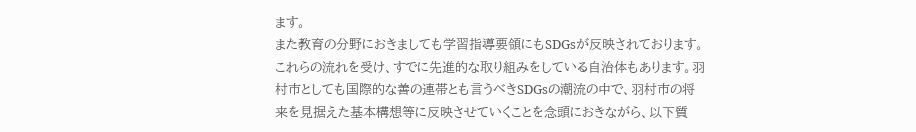ます。
また教育の分野におきましても学習指導要領にもSDGsが反映されております。
これらの流れを受け、すでに先進的な取り組みをしている自治体もあります。羽村市としても国際的な善の連帯とも言うべきSDGsの潮流の中で、羽村市の将来を見据えた基本構想等に反映させていくことを念頭におきながら、以下質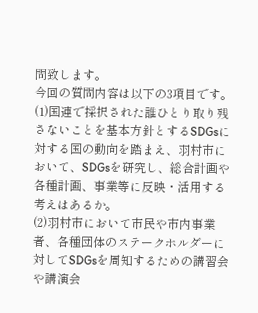問致します。
今回の質問内容は以下の3項目です。
(1)国連で採択された誰ひとり取り残さないことを基本方針とするSDGsに対する国の動向を踏まえ、羽村市において、SDGsを研究し、総合計画や各種計画、事業等に反映・活用する考えはあるか。
(2)羽村市において市民や市内事業者、各種団体のステークホルダーに対してSDGsを周知するための講習会や講演会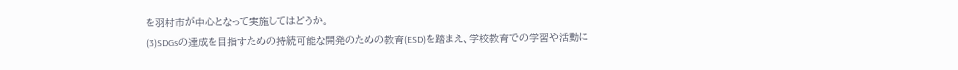を羽村市が中心となって実施してはどうか。
(3)SDGsの達成を目指すための持続可能な開発のための教育(ESD)を踏まえ、学校教育での学習や活動に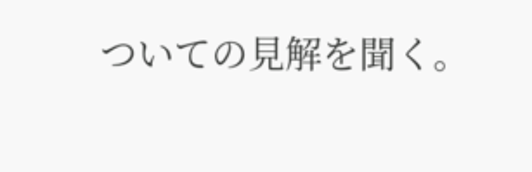ついての見解を聞く。